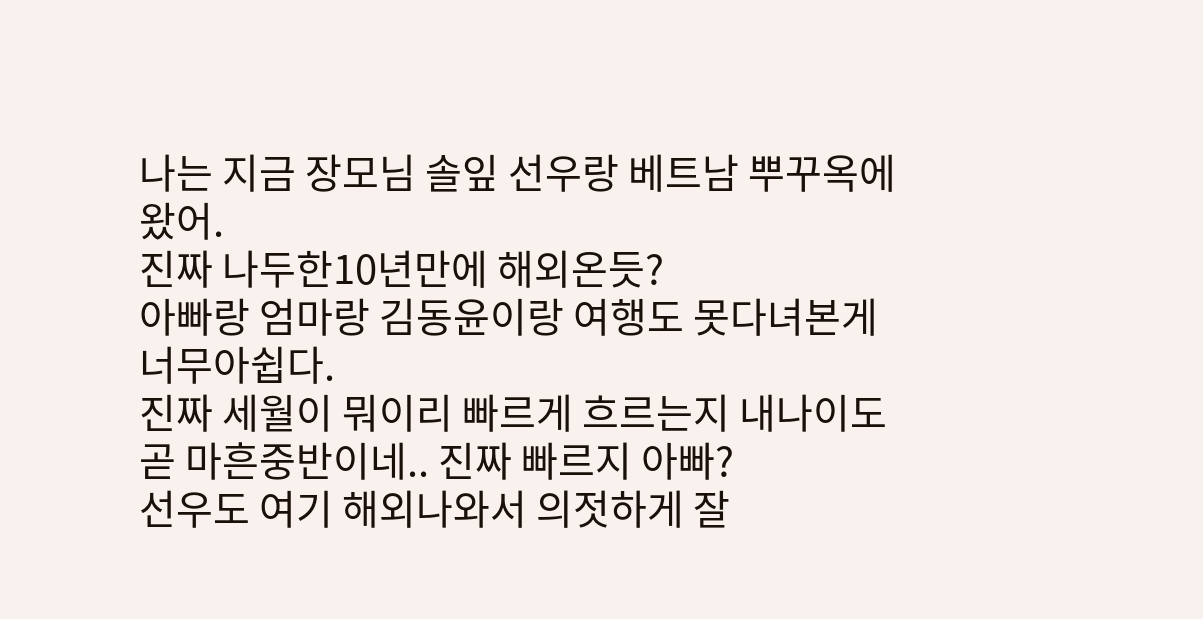나는 지금 장모님 솔잎 선우랑 베트남 뿌꾸옥에 왔어.
진짜 나두한10년만에 해외온듯?
아빠랑 엄마랑 김동윤이랑 여행도 못다녀본게 너무아쉽다.
진짜 세월이 뭐이리 빠르게 흐르는지 내나이도 곧 마흔중반이네.. 진짜 빠르지 아빠?
선우도 여기 해외나와서 의젓하게 잘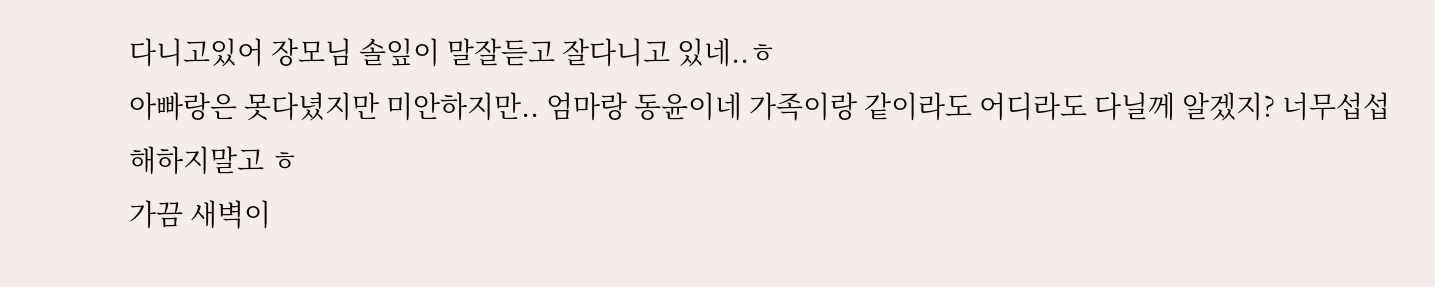다니고있어 장모님 솔잎이 말잘듣고 잘다니고 있네..ㅎ
아빠랑은 못다녔지만 미안하지만.. 엄마랑 동윤이네 가족이랑 같이라도 어디라도 다닐께 알겠지? 너무섭섭해하지말고 ㅎ
가끔 새벽이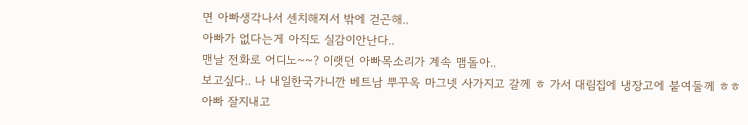면 아빠생각나서 센치해져서 밖에 걷곤해..
아빠가 없다는게 아직도 실감이안난다..
맨날 전화로 어디노~~? 이랫던 아빠목소리가 계속 맴돌아..
보고싶다.. 나 내일한국가니깐 베트남 뿌꾸옥 마그넷 사가지고 갈께 ㅎ 가서 대림집에 냉장고에 붙여둘께 ㅎㅎ
아빠 잘지내고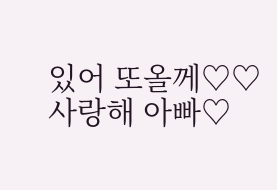있어 또올께♡♡
사랑해 아빠♡